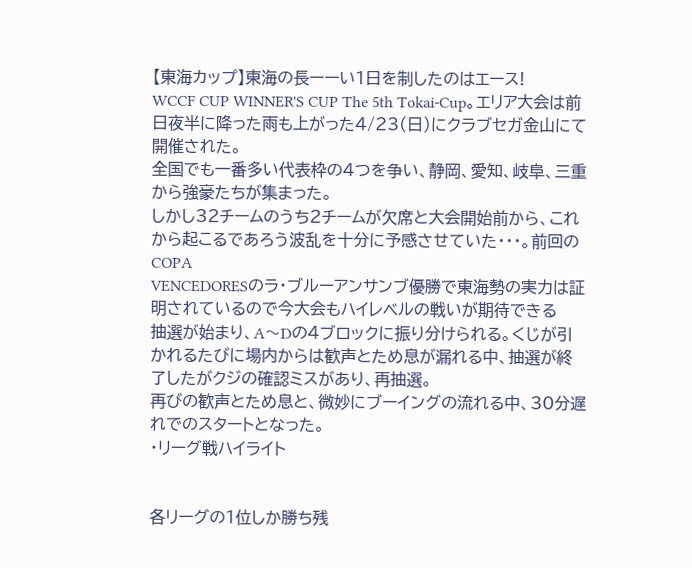【東海カップ】東海の長ーーい1日を制したのはエース!
WCCF CUP WINNER'S CUP The 5th Tokai-Cup。エリア大会は前日夜半に降った雨も上がった4/23(日)にクラブセガ金山にて開催された。
全国でも一番多い代表枠の4つを争い、静岡、愛知、岐阜、三重から強豪たちが集まった。
しかし32チームのうち2チームが欠席と大会開始前から、これから起こるであろう波乱を十分に予感させていた・・・。前回のCOPA
VENCEDORESのラ・ブルーアンサンブ優勝で東海勢の実力は証明されているので今大会もハイレベルの戦いが期待できる
抽選が始まり、A〜Dの4ブロックに振り分けられる。くじが引かれるたびに場内からは歓声とため息が漏れる中、抽選が終了したがクジの確認ミスがあり、再抽選。
再びの歓声とため息と、微妙にブーイングの流れる中、30分遅れでのスタートとなった。
・リーグ戦ハイライト


各リーグの1位しか勝ち残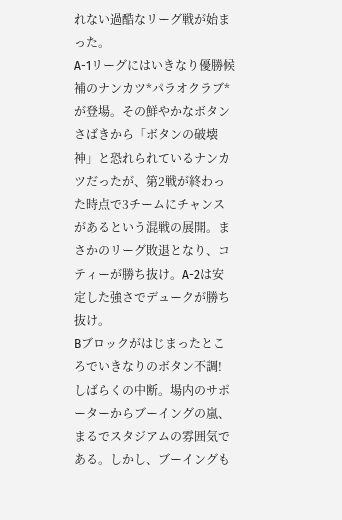れない過酷なリーグ戦が始まった。
A-1リーグにはいきなり優勝候補のナンカツ*パラオクラブ*が登場。その鮮やかなボタンさばきから「ボタンの破壊神」と恐れられているナンカツだったが、第2戦が終わった時点で3チームにチャンスがあるという混戦の展開。まさかのリーグ敗退となり、コティーが勝ち抜け。A-2は安定した強さでデュークが勝ち抜け。
Bブロックがはじまったところでいきなりのボタン不調!
しばらくの中断。場内のサポーターからブーイングの嵐、まるでスタジアムの雰囲気である。しかし、ブーイングも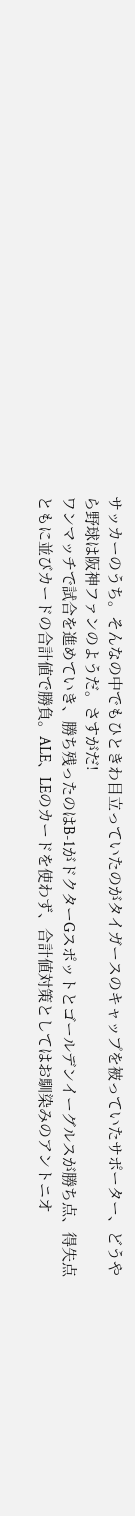サッカーのうち。そんなの中でもひときわ目立っていたのがタイガースのキャップを被っていたサポーター、どうやら野球は阪神ファンのようだ。さすがだ!
ワンマッチで試合を進めていき、勝ち残ったのはB-1がドクターGスポットとゴールデンイーグルスが勝ち点、得失点ともに並びカードの合計値で勝負。ALE、LEのカードを使わず、合計値対策としてはお馴染みのアントニオ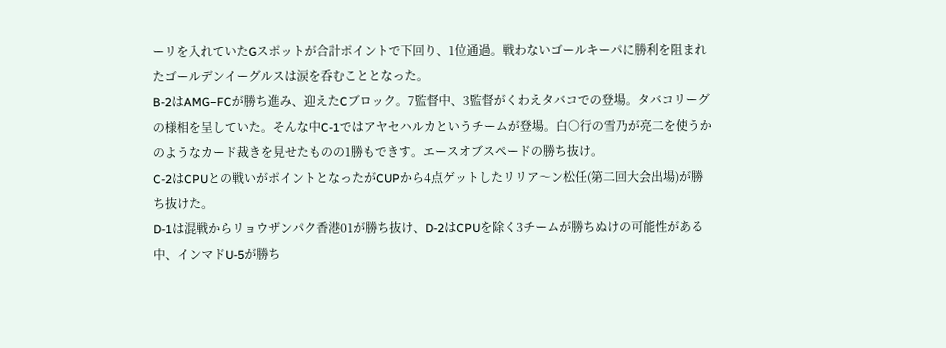ーリを入れていたGスポットが合計ポイントで下回り、1位通過。戦わないゴールキーパに勝利を阻まれたゴールデンイーグルスは涙を呑むこととなった。
B-2はAMG−FCが勝ち進み、迎えたCブロック。7監督中、3監督がくわえタバコでの登場。タバコリーグの様相を呈していた。そんな中C-1ではアヤセハルカというチームが登場。白○行の雪乃が亮二を使うかのようなカード裁きを見せたものの1勝もできす。エースオブスペードの勝ち抜け。
C-2はCPUとの戦いがポイントとなったがCUPから4点ゲットしたリリア〜ン松任(第二回大会出場)が勝ち抜けた。
D-1は混戦からリョウザンパク香港01が勝ち抜け、D-2はCPUを除く3チームが勝ちぬけの可能性がある中、インマドU-5が勝ち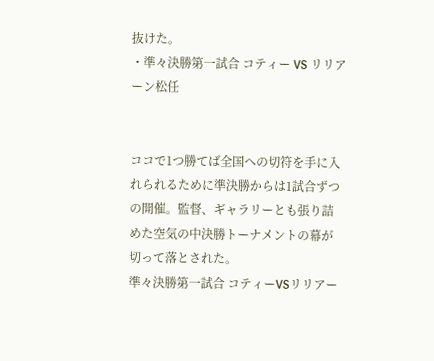抜けた。
・準々決勝第一試合 コティー VS リリアーン松任


ココで1つ勝てば全国への切符を手に入れられるために準決勝からは1試合ずつの開催。監督、ギャラリーとも張り詰めた空気の中決勝トーナメントの幕が切って落とされた。
準々決勝第一試合 コティーVSリリアー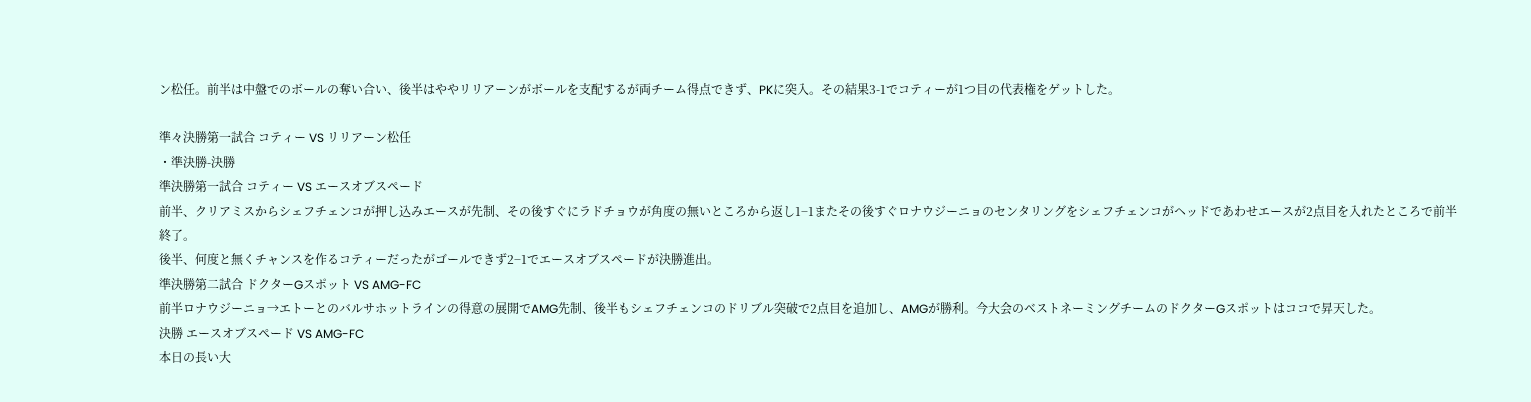ン松任。前半は中盤でのボールの奪い合い、後半はややリリアーンがボールを支配するが両チーム得点できず、PKに突入。その結果3-1でコティーが1つ目の代表権をゲットした。

準々決勝第一試合 コティー VS リリアーン松任
・準決勝-決勝
準決勝第一試合 コティー VS エースオブスペード
前半、クリアミスからシェフチェンコが押し込みエースが先制、その後すぐにラドチョウが角度の無いところから返し1−1またその後すぐロナウジーニョのセンタリングをシェフチェンコがヘッドであわせエースが2点目を入れたところで前半終了。
後半、何度と無くチャンスを作るコティーだったがゴールできず2−1でエースオブスペードが決勝進出。
準決勝第二試合 ドクターGスポット VS AMG-FC
前半ロナウジーニョ→エトーとのバルサホットラインの得意の展開でAMG先制、後半もシェフチェンコのドリブル突破で2点目を追加し、AMGが勝利。今大会のベストネーミングチームのドクターGスポットはココで昇天した。
決勝 エースオブスペード VS AMG-FC
本日の長い大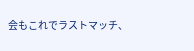会もこれでラストマッチ、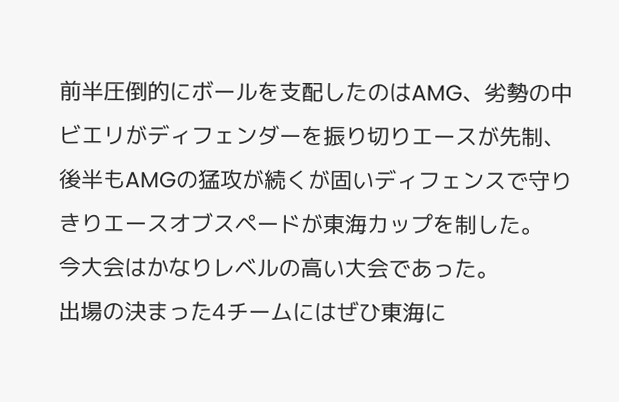前半圧倒的にボールを支配したのはAMG、劣勢の中ビエリがディフェンダーを振り切りエースが先制、後半もAMGの猛攻が続くが固いディフェンスで守りきりエースオブスペードが東海カップを制した。
今大会はかなりレベルの高い大会であった。
出場の決まった4チームにはぜひ東海に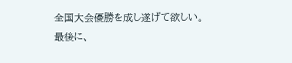全国大会優勝を成し遂げて欲しい。
最後に、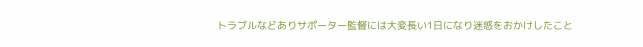トラブルなどありサポーター監督には大変長い1日になり迷惑をおかけしたこと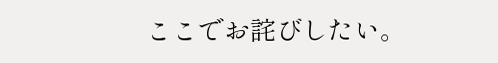ここでお詫びしたい。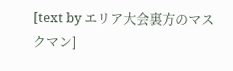[text by エリア大会裏方のマスクマン]